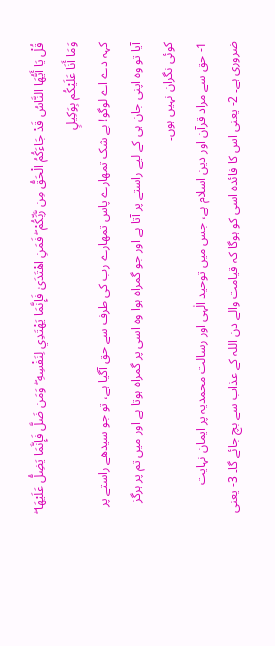قُلْ يَا أَيُّهَا النَّاسُ قَدْ جَاءَكُمُ الْحَقُّ مِن رَّبِّكُمْ ۖ فَمَنِ اهْتَدَىٰ فَإِنَّمَا يَهْتَدِي لِنَفْسِهِ ۖ وَمَن ضَلَّ فَإِنَّمَا يَضِلُّ عَلَيْهَا ۖ وَمَا أَنَا عَلَيْكُم بِوَكِيلٍ
کہہ دے اے لوگو! بے شک تمھارے پاس تمھارے رب کی طرف سے حق آگیا ہے، تو جو سیدھے راستے پر آیا تو وہ اپنی جان ہی کے لیے راستے پر آتا ہے اور جو گمراہ ہوا وہ اسی پر گمراہ ہوتا ہے اور میں تم پر ہرگز کوئی نگران نہیں ہوں۔
1- حق سے مراد قرآن اور دین اسلام ہے، جس میں توحید الٰہی اور رسالت محمدیہ پر ایمان نہایت ضروری ہے۔ 2- یعنی اس کا فائدہ اسی کو ہوگا کہ قیامت والے دن اللہ کے عذاب سے بچ جائے گا۔ 3- یعنی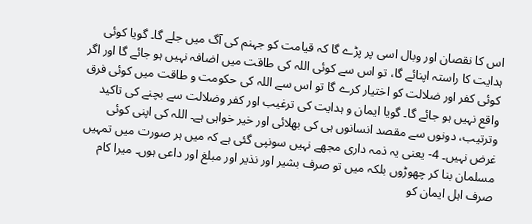اس کا نقصان اور وبال اسی پر پڑے گا کہ قیامت کو جہنم کی آگ میں جلے گا۔ گویا کوئی ہدایت کا راستہ اپنائے گا، تو اس سے کوئی اللہ کی طاقت میں اضافہ نہیں ہو جائے گا اور اگر کوئی کفر اور ضلالت کو اختیار کرے گا تو اس سے اللہ کی حکومت و طاقت میں کوئی فرق واقع نہیں ہو جائے گا۔ گویا ایمان و ہدایت کی ترغیب اور کفر وضلالت سے بچنے کی تاکید وترتیب، دونوں سے مقصد انسانوں ہی کی بھلائی اور خیر خواہی ہے۔ اللہ کی اپنی کوئی غرض نہیں۔ 4- یعنی یہ ذمہ داری مجھے نہیں سونپی گئی ہے کہ میں ہر صورت میں تمہیں مسلمان بنا کر چھوڑوں بلکہ میں تو صرف بشیر اور نذیر اور مبلغ اور داعی ہوں۔ میرا کام صرف اہل ایمان کو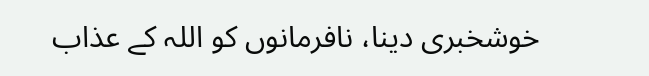خوشخبری دینا، نافرمانوں کو اللہ کے عذاب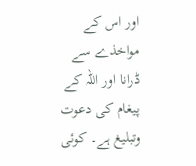اور اس کے مواخذے سے ڈرانا اور اللہ کے پیغام کی دعوت وتبلیغ ہے۔ کوئی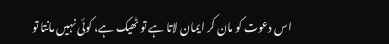اس دعوت کو مان کر ایمان لاتا ہے تو ٹھیک ہے، کوئی نہیں مانتا تو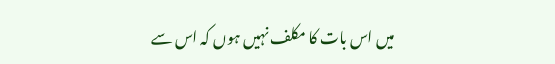میں اس بات کا مکلف نہیں ہوں کہ اس سے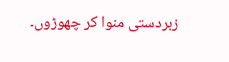زبردستی منوا کر چھوڑوں۔